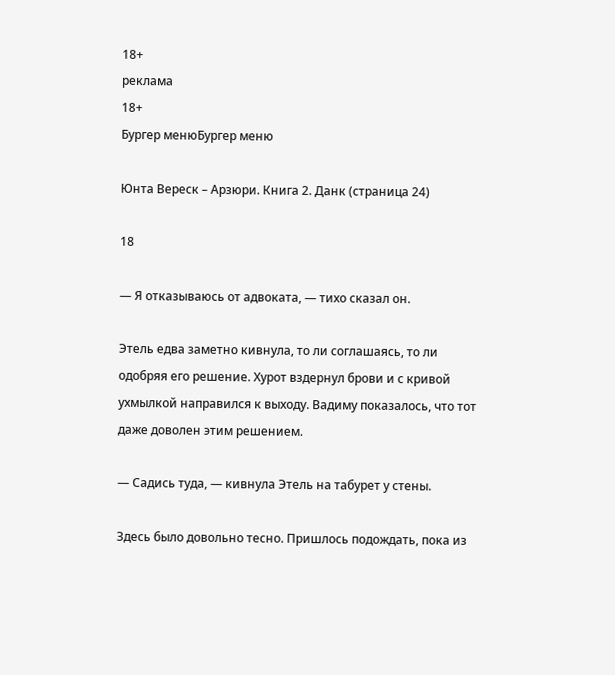18+
реклама
18+
Бургер менюБургер меню

Юнта Вереск – Арзюри. Книга 2. Данк (страница 24)

18

— Я отказываюсь от адвоката, — тихо сказал он.

Этель едва заметно кивнула, то ли соглашаясь, то ли одобряя его решение. Хурот вздернул брови и с кривой ухмылкой направился к выходу. Вадиму показалось, что тот даже доволен этим решением.

— Садись туда, — кивнула Этель на табурет у стены.

Здесь было довольно тесно. Пришлось подождать, пока из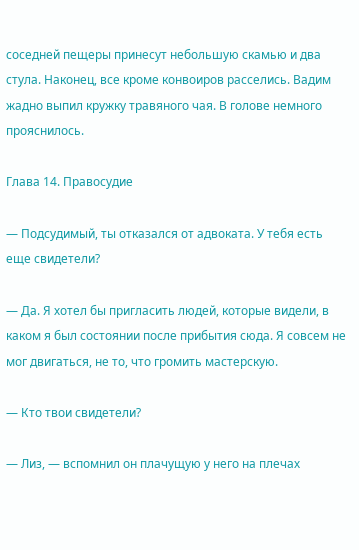соседней пещеры принесут небольшую скамью и два стула. Наконец, все кроме конвоиров расселись. Вадим жадно выпил кружку травяного чая. В голове немного прояснилось.

Глава 14. Правосудие

— Подсудимый, ты отказался от адвоката. У тебя есть еще свидетели?

— Да. Я хотел бы пригласить людей, которые видели, в каком я был состоянии после прибытия сюда. Я совсем не мог двигаться, не то, что громить мастерскую.

— Кто твои свидетели?

— Лиз, — вспомнил он плачущую у него на плечах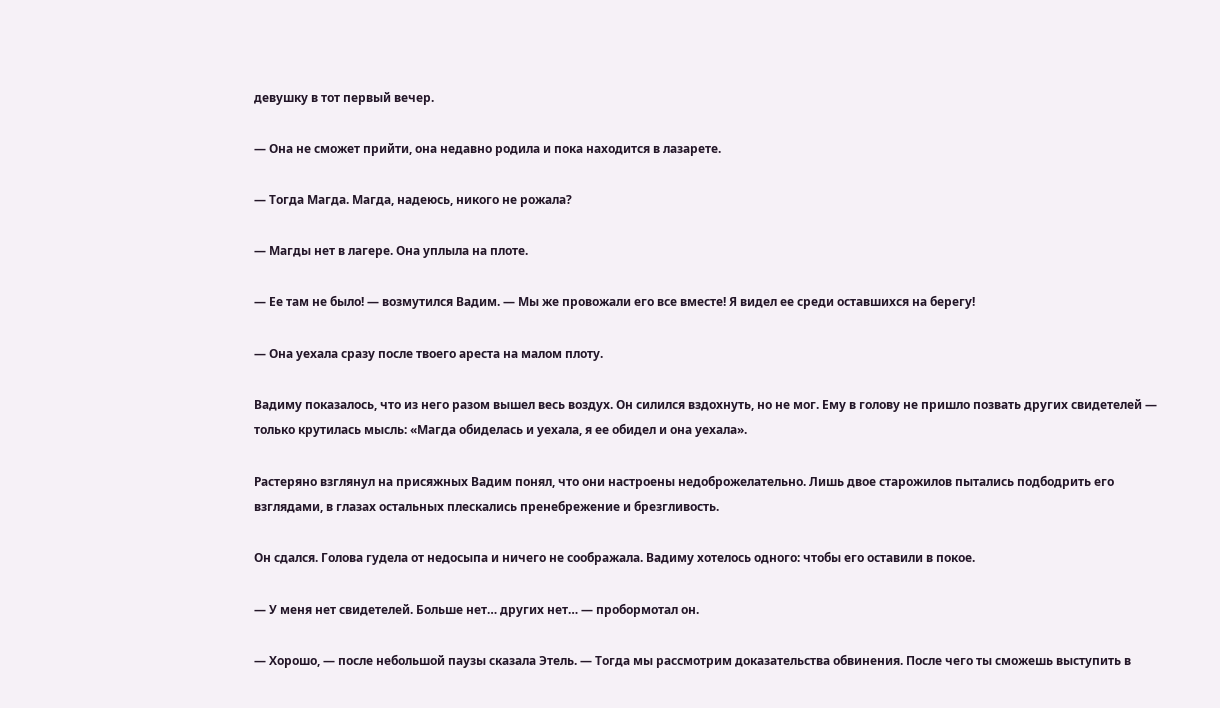девушку в тот первый вечер.

— Она не сможет прийти, она недавно родила и пока находится в лазарете.

— Тогда Магда. Магда, надеюсь, никого не рожала?

— Магды нет в лагере. Она уплыла на плоте.

— Ее там не было! — возмутился Вадим. — Мы же провожали его все вместе! Я видел ее среди оставшихся на берегу!

— Она уехала сразу после твоего ареста на малом плоту.

Вадиму показалось, что из него разом вышел весь воздух. Он силился вздохнуть, но не мог. Ему в голову не пришло позвать других свидетелей — только крутилась мысль: «Магда обиделась и уехала, я ее обидел и она уехала».

Растеряно взглянул на присяжных Вадим понял, что они настроены недоброжелательно. Лишь двое старожилов пытались подбодрить его взглядами, в глазах остальных плескались пренебрежение и брезгливость.

Он сдался. Голова гудела от недосыпа и ничего не соображала. Вадиму хотелось одного: чтобы его оставили в покое.

— У меня нет свидетелей. Больше нет… других нет… — пробормотал он.

— Хорошо, — после небольшой паузы сказала Этель. — Тогда мы рассмотрим доказательства обвинения. После чего ты сможешь выступить в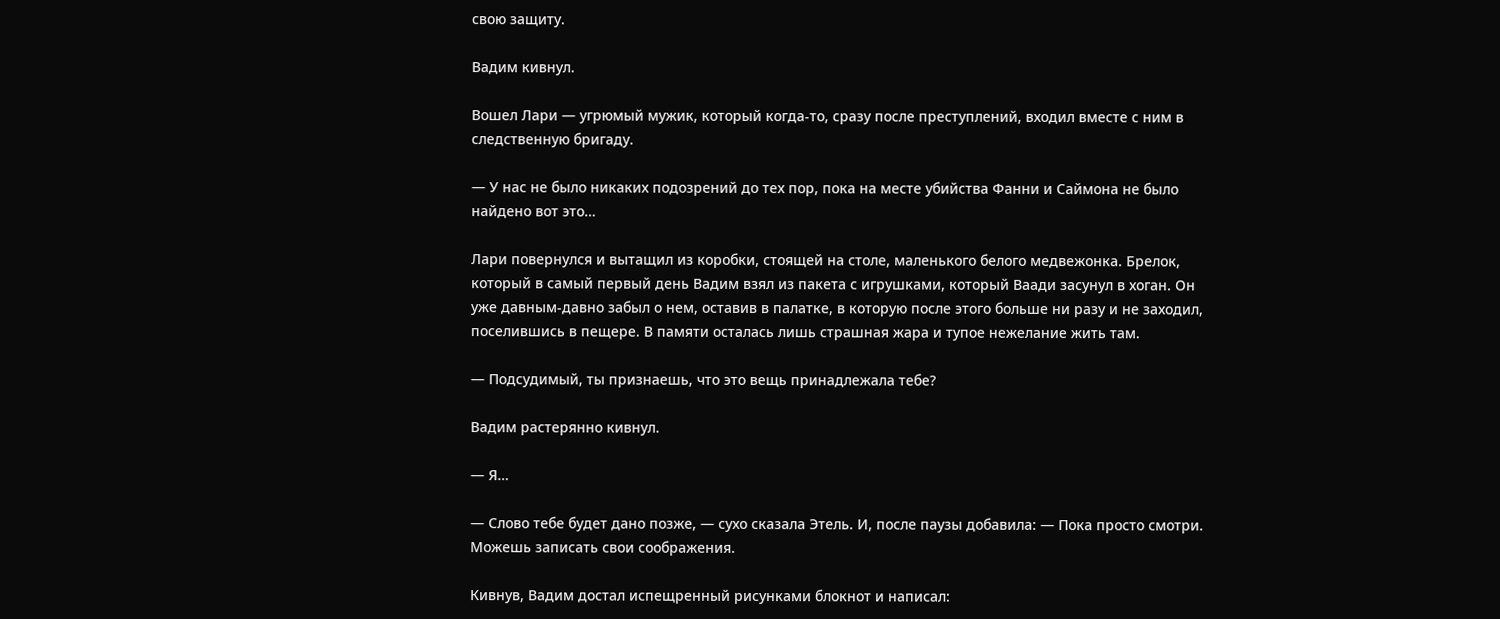свою защиту.

Вадим кивнул.

Вошел Лари — угрюмый мужик, который когда-то, сразу после преступлений, входил вместе с ним в следственную бригаду.

— У нас не было никаких подозрений до тех пор, пока на месте убийства Фанни и Саймона не было найдено вот это…

Лари повернулся и вытащил из коробки, стоящей на столе, маленького белого медвежонка. Брелок, который в самый первый день Вадим взял из пакета с игрушками, который Ваади засунул в хоган. Он уже давным-давно забыл о нем, оставив в палатке, в которую после этого больше ни разу и не заходил, поселившись в пещере. В памяти осталась лишь страшная жара и тупое нежелание жить там.

— Подсудимый, ты признаешь, что это вещь принадлежала тебе?

Вадим растерянно кивнул.

— Я…

— Слово тебе будет дано позже, — сухо сказала Этель. И, после паузы добавила: — Пока просто смотри. Можешь записать свои соображения.

Кивнув, Вадим достал испещренный рисунками блокнот и написал: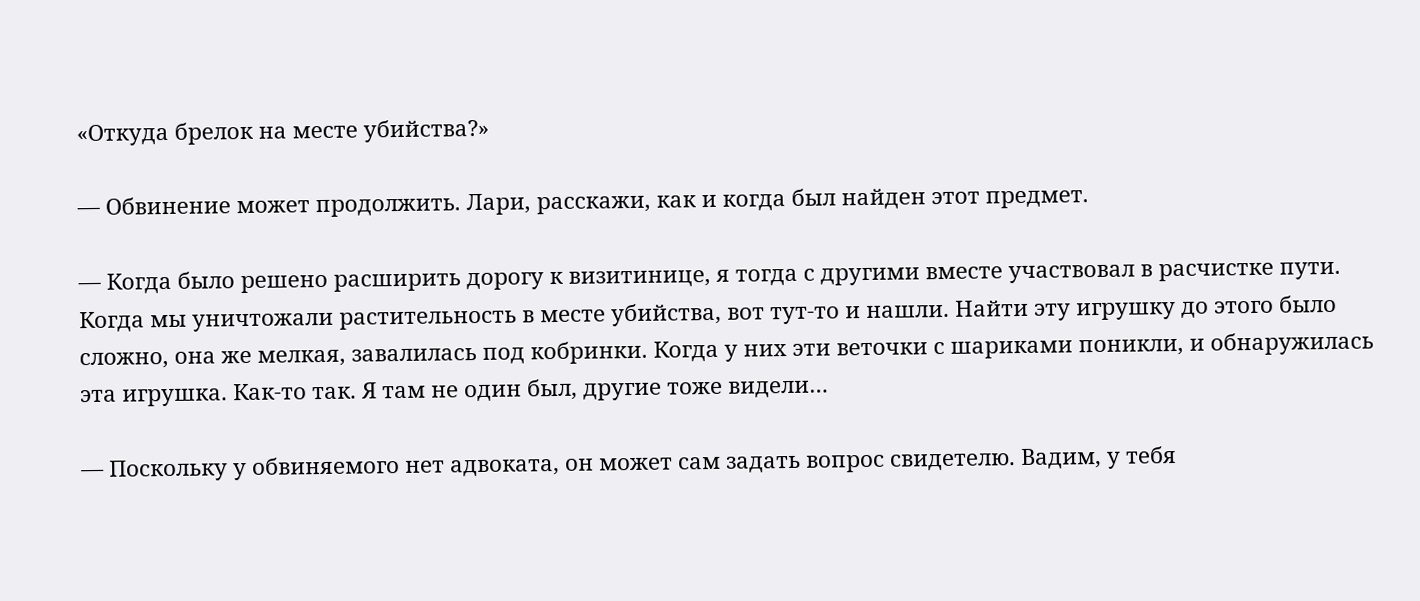«Откуда брелок на месте убийства?»

— Обвинение может продолжить. Лари, расскажи, как и когда был найден этот предмет.

— Когда было решено расширить дорогу к визитинице, я тогда с другими вместе участвовал в расчистке пути. Когда мы уничтожали растительность в месте убийства, вот тут-то и нашли. Найти эту игрушку до этого было сложно, она же мелкая, завалилась под кобринки. Когда у них эти веточки с шариками поникли, и обнаружилась эта игрушка. Как-то так. Я там не один был, другие тоже видели…

— Поскольку у обвиняемого нет адвоката, он может сам задать вопрос свидетелю. Вадим, у тебя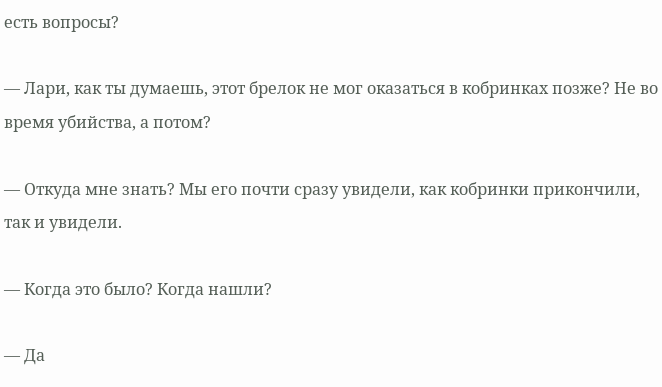есть вопросы?

— Лари, как ты думаешь, этот брелок не мог оказаться в кобринках позже? Не во время убийства, а потом?

— Откуда мне знать? Мы его почти сразу увидели, как кобринки прикончили, так и увидели.

— Когда это было? Когда нашли?

— Да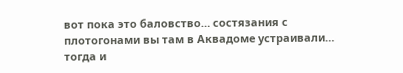вот пока это баловство… состязания с плотогонами вы там в Аквадоме устраивали… тогда и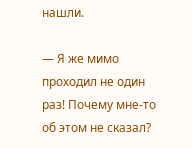нашли.

— Я же мимо проходил не один раз! Почему мне-то об этом не сказал?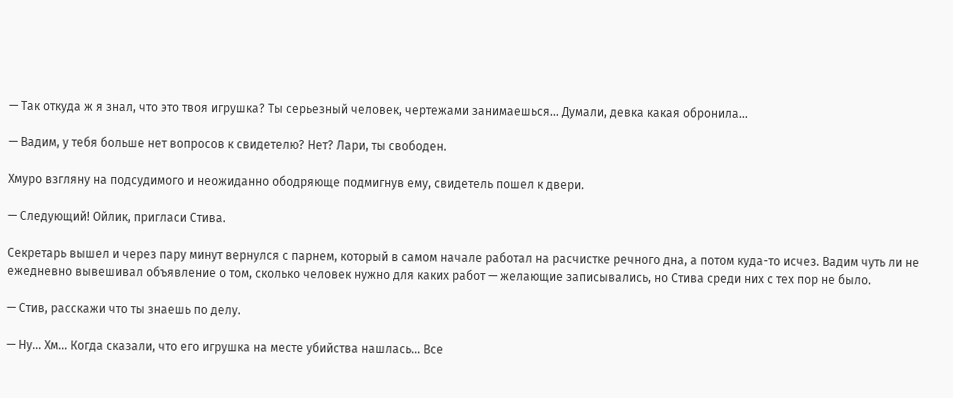— Так откуда ж я знал, что это твоя игрушка? Ты серьезный человек, чертежами занимаешься… Думали, девка какая обронила…

— Вадим, у тебя больше нет вопросов к свидетелю? Нет? Лари, ты свободен.

Хмуро взгляну на подсудимого и неожиданно ободряюще подмигнув ему, свидетель пошел к двери.

— Следующий! Ойлик, пригласи Стива.

Секретарь вышел и через пару минут вернулся с парнем, который в самом начале работал на расчистке речного дна, а потом куда-то исчез. Вадим чуть ли не ежедневно вывешивал объявление о том, сколько человек нужно для каких работ — желающие записывались, но Стива среди них с тех пор не было.

— Стив, расскажи что ты знаешь по делу.

— Ну… Хм… Когда сказали, что его игрушка на месте убийства нашлась… Все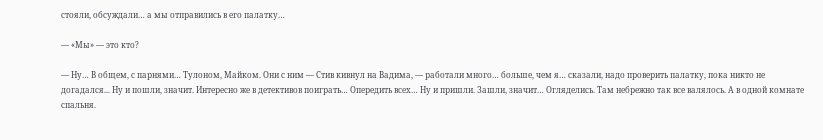стояли, обсуждали… а мы отправились в его палатку…

— «Мы» — это кто?

— Ну… В общем, с парнями… Тулоном, Майком. Они с ним — Стив кивнул на Вадима, — работали много… больше, чем я… сказали, надо проверить палатку, пока никто не догадался... Ну и пошли, значит. Интересно же в детективов поиграть… Опередить всех… Ну и пришли. Зашли, значит… Огляделись. Там небрежно так все валялось. А в одной комнате спальня.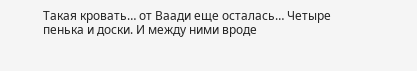Такая кровать… от Ваади еще осталась… Четыре пенька и доски. И между ними вроде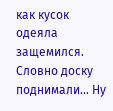как кусок одеяла защемился. Словно доску поднимали… Ну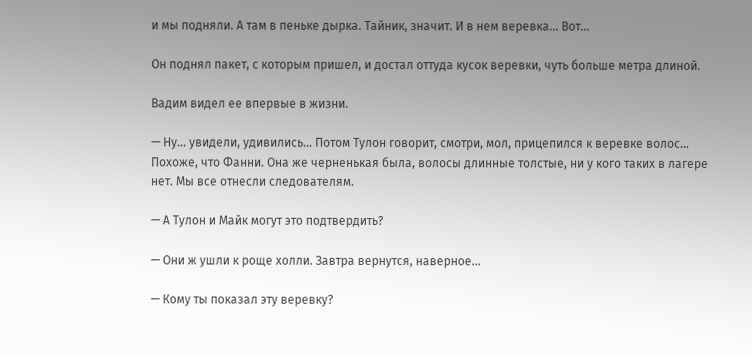и мы подняли. А там в пеньке дырка. Тайник, значит. И в нем веревка… Вот…

Он поднял пакет, с которым пришел, и достал оттуда кусок веревки, чуть больше метра длиной.

Вадим видел ее впервые в жизни.

— Ну… увидели, удивились… Потом Тулон говорит, смотри, мол, прицепился к веревке волос… Похоже, что Фанни. Она же черненькая была, волосы длинные толстые, ни у кого таких в лагере нет. Мы все отнесли следователям.

— А Тулон и Майк могут это подтвердить?

— Они ж ушли к роще холли. Завтра вернутся, наверное…

— Кому ты показал эту веревку?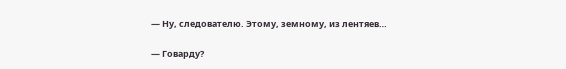— Ну, следователю. Этому, земному, из лентяев…

— Говарду?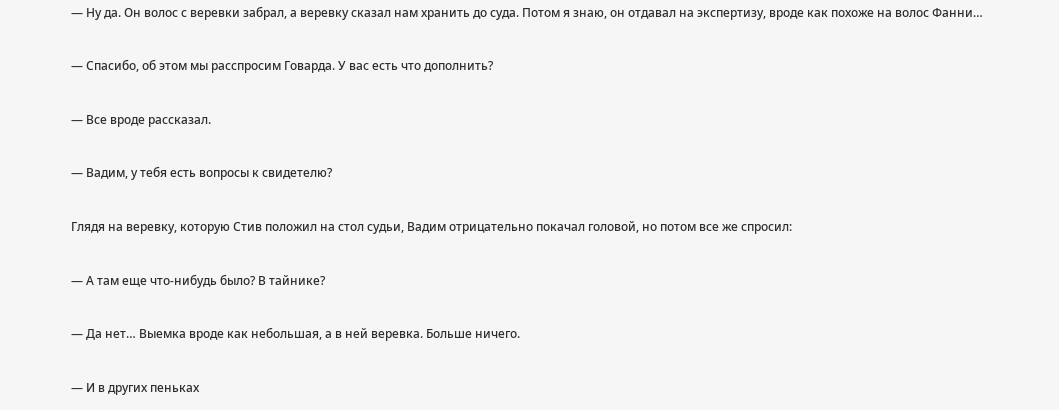— Ну да. Он волос с веревки забрал, а веревку сказал нам хранить до суда. Потом я знаю, он отдавал на экспертизу, вроде как похоже на волос Фанни…

— Спасибо, об этом мы расспросим Говарда. У вас есть что дополнить?

— Все вроде рассказал.

— Вадим, у тебя есть вопросы к свидетелю?

Глядя на веревку, которую Стив положил на стол судьи, Вадим отрицательно покачал головой, но потом все же спросил:

— А там еще что-нибудь было? В тайнике?

— Да нет… Выемка вроде как небольшая, а в ней веревка. Больше ничего.

— И в других пеньках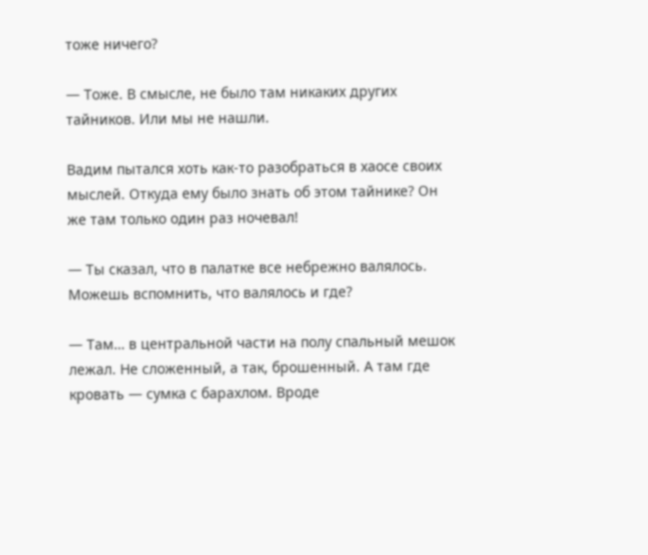тоже ничего?

— Тоже. В смысле, не было там никаких других тайников. Или мы не нашли.

Вадим пытался хоть как-то разобраться в хаосе своих мыслей. Откуда ему было знать об этом тайнике? Он же там только один раз ночевал!

— Ты сказал, что в палатке все небрежно валялось. Можешь вспомнить, что валялось и где?

— Там… в центральной части на полу спальный мешок лежал. Не сложенный, а так, брошенный. А там где кровать — сумка с барахлом. Вроде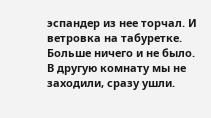эспандер из нее торчал. И ветровка на табуретке. Больше ничего и не было. В другую комнату мы не заходили, сразу ушли.